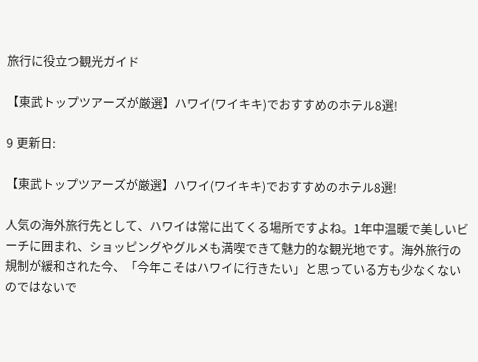旅行に役立つ観光ガイド

【東武トップツアーズが厳選】ハワイ(ワイキキ)でおすすめのホテル8選!

9 更新日:

【東武トップツアーズが厳選】ハワイ(ワイキキ)でおすすめのホテル8選!

人気の海外旅行先として、ハワイは常に出てくる場所ですよね。1年中温暖で美しいビーチに囲まれ、ショッピングやグルメも満喫できて魅力的な観光地です。海外旅行の規制が緩和された今、「今年こそはハワイに行きたい」と思っている方も少なくないのではないで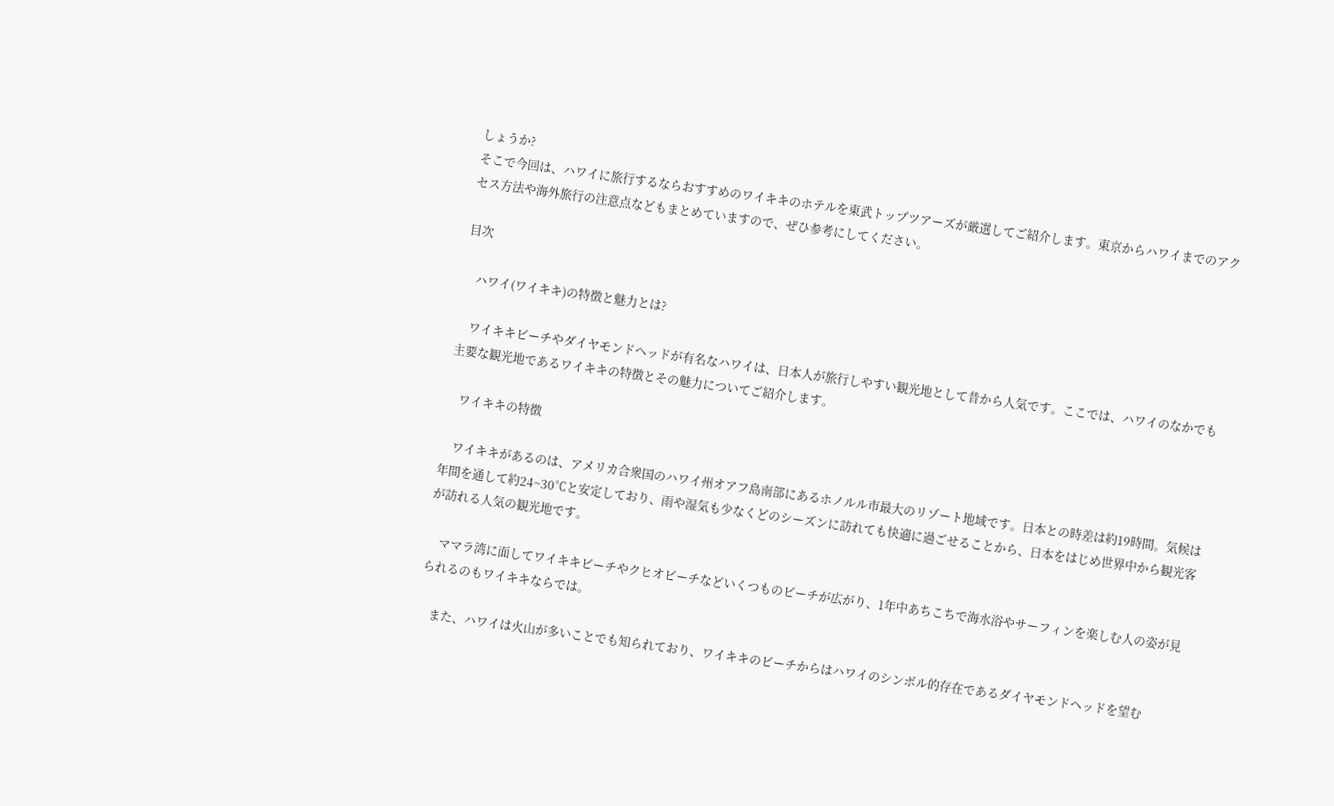しょうか?
そこで今回は、ハワイに旅行するならおすすめのワイキキのホテルを東武トップツアーズが厳選してご紹介します。東京からハワイまでのアクセス方法や海外旅行の注意点などもまとめていますので、ぜひ参考にしてください。

目次

    ハワイ(ワイキキ)の特徴と魅力とは?

    ワイキキビーチやダイヤモンドヘッドが有名なハワイは、日本人が旅行しやすい観光地として昔から人気です。ここでは、ハワイのなかでも主要な観光地であるワイキキの特徴とその魅力についてご紹介します。

    ワイキキの特徴

    ワイキキがあるのは、アメリカ合衆国のハワイ州オアフ島南部にあるホノルル市最大のリゾート地域です。日本との時差は約19時間。気候は年間を通して約24~30℃と安定しており、雨や湿気も少なくどのシーズンに訪れても快適に過ごせることから、日本をはじめ世界中から観光客が訪れる人気の観光地です。

    ママラ湾に面してワイキキビーチやクヒオビーチなどいくつものビーチが広がり、1年中あちこちで海水浴やサーフィンを楽しむ人の姿が見られるのもワイキキならでは。

    また、ハワイは火山が多いことでも知られており、ワイキキのビーチからはハワイのシンボル的存在であるダイヤモンドヘッドを望む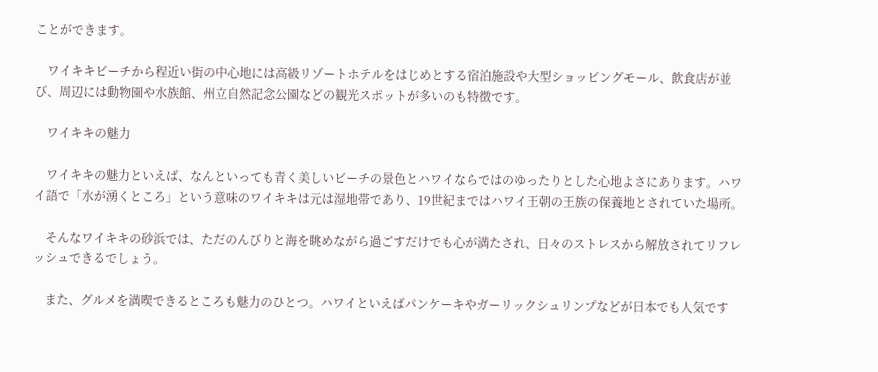ことができます。

    ワイキキビーチから程近い街の中心地には高級リゾートホテルをはじめとする宿泊施設や大型ショッピングモール、飲食店が並び、周辺には動物園や水族館、州立自然記念公園などの観光スポットが多いのも特徴です。

    ワイキキの魅力

    ワイキキの魅力といえば、なんといっても青く美しいビーチの景色とハワイならではのゆったりとした心地よさにあります。ハワイ語で「水が湧くところ」という意味のワイキキは元は湿地帯であり、19世紀まではハワイ王朝の王族の保養地とされていた場所。

    そんなワイキキの砂浜では、ただのんびりと海を眺めながら過ごすだけでも心が満たされ、日々のストレスから解放されてリフレッシュできるでしょう。

    また、グルメを満喫できるところも魅力のひとつ。ハワイといえばパンケーキやガーリックシュリンプなどが日本でも人気です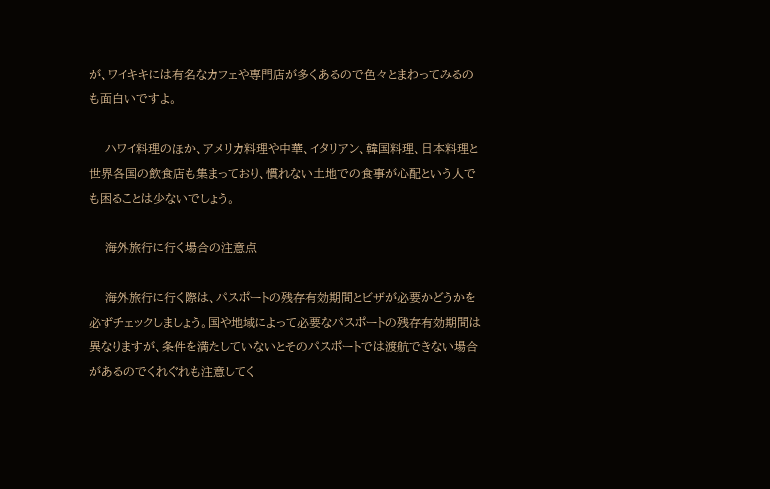が、ワイキキには有名なカフェや専門店が多くあるので色々とまわってみるのも面白いですよ。

    ハワイ料理のほか、アメリカ料理や中華、イタリアン、韓国料理、日本料理と世界各国の飲食店も集まっており、慣れない土地での食事が心配という人でも困ることは少ないでしょう。

    海外旅行に行く場合の注意点

    海外旅行に行く際は、パスポートの残存有効期間とビザが必要かどうかを必ずチェックしましょう。国や地域によって必要なパスポートの残存有効期間は異なりますが、条件を満たしていないとそのパスポートでは渡航できない場合があるのでくれぐれも注意してく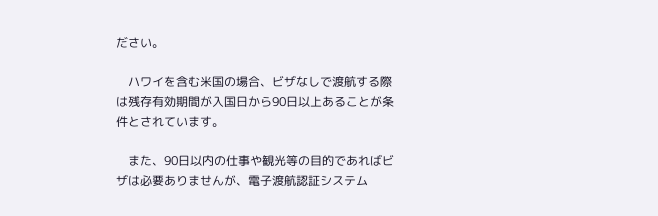ださい。

    ハワイを含む米国の場合、ビザなしで渡航する際は残存有効期間が入国日から90日以上あることが条件とされています。

    また、90日以内の仕事や観光等の目的であればビザは必要ありませんが、電子渡航認証システム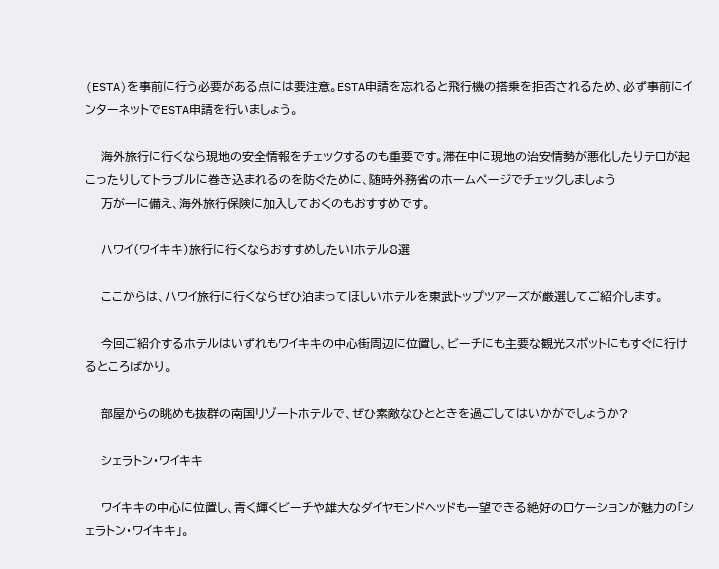(ESTA)を事前に行う必要がある点には要注意。ESTA申請を忘れると飛行機の搭乗を拒否されるため、必ず事前にインターネットでESTA申請を行いましょう。

    海外旅行に行くなら現地の安全情報をチェックするのも重要です。滞在中に現地の治安情勢が悪化したりテロが起こったりしてトラブルに巻き込まれるのを防ぐために、随時外務省のホームページでチェックしましょう
    万が一に備え、海外旅行保険に加入しておくのもおすすめです。

    ハワイ(ワイキキ)旅行に行くならおすすめしたい!ホテル8選

    ここからは、ハワイ旅行に行くならぜひ泊まってほしいホテルを東武トップツアーズが厳選してご紹介します。

    今回ご紹介するホテルはいずれもワイキキの中心街周辺に位置し、ビーチにも主要な観光スポットにもすぐに行けるところばかり。

    部屋からの眺めも抜群の南国リゾートホテルで、ぜひ素敵なひとときを過ごしてはいかがでしょうか?

    シェラトン・ワイキキ

    ワイキキの中心に位置し、青く輝くビーチや雄大なダイヤモンドヘッドも一望できる絶好のロケーションが魅力の「シェラトン・ワイキキ」。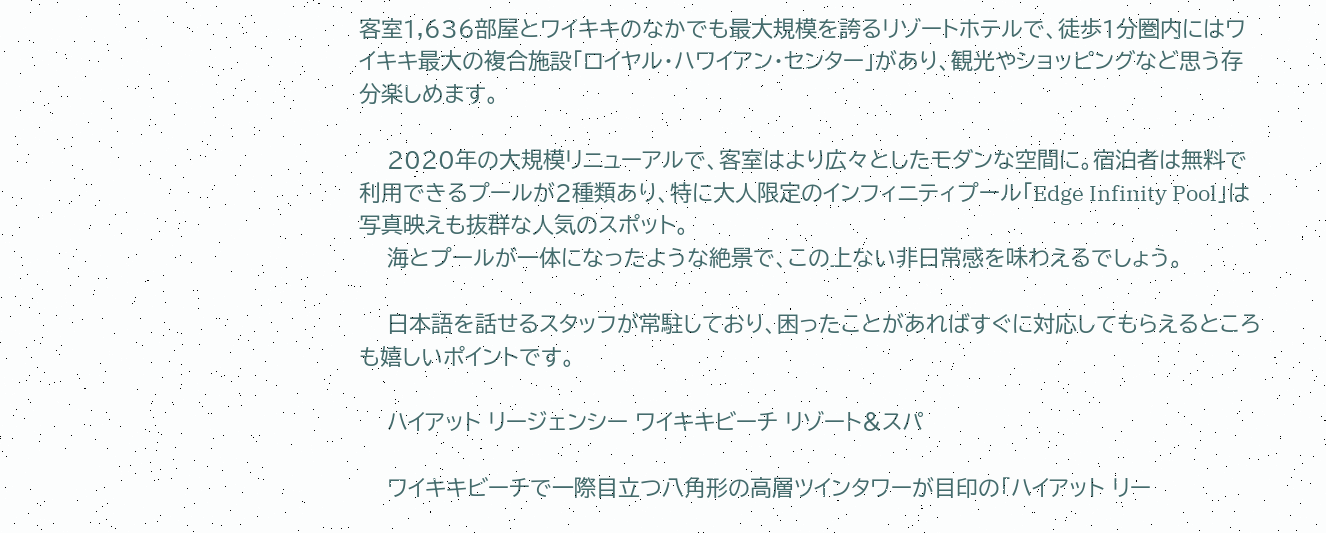客室1,636部屋とワイキキのなかでも最大規模を誇るリゾートホテルで、徒歩1分圏内にはワイキキ最大の複合施設「ロイヤル・ハワイアン・センター」があり、観光やショッピングなど思う存分楽しめます。

    2020年の大規模リニューアルで、客室はより広々としたモダンな空間に。宿泊者は無料で利用できるプールが2種類あり、特に大人限定のインフィニティプール「Edge Infinity Pool」は写真映えも抜群な人気のスポット。
    海とプールが一体になったような絶景で、この上ない非日常感を味わえるでしょう。

    日本語を話せるスタッフが常駐しており、困ったことがあればすぐに対応してもらえるところも嬉しいポイントです。

    ハイアット リージェンシー ワイキキビーチ リゾート&スパ

    ワイキキビーチで一際目立つ八角形の高層ツインタワーが目印の「ハイアット リー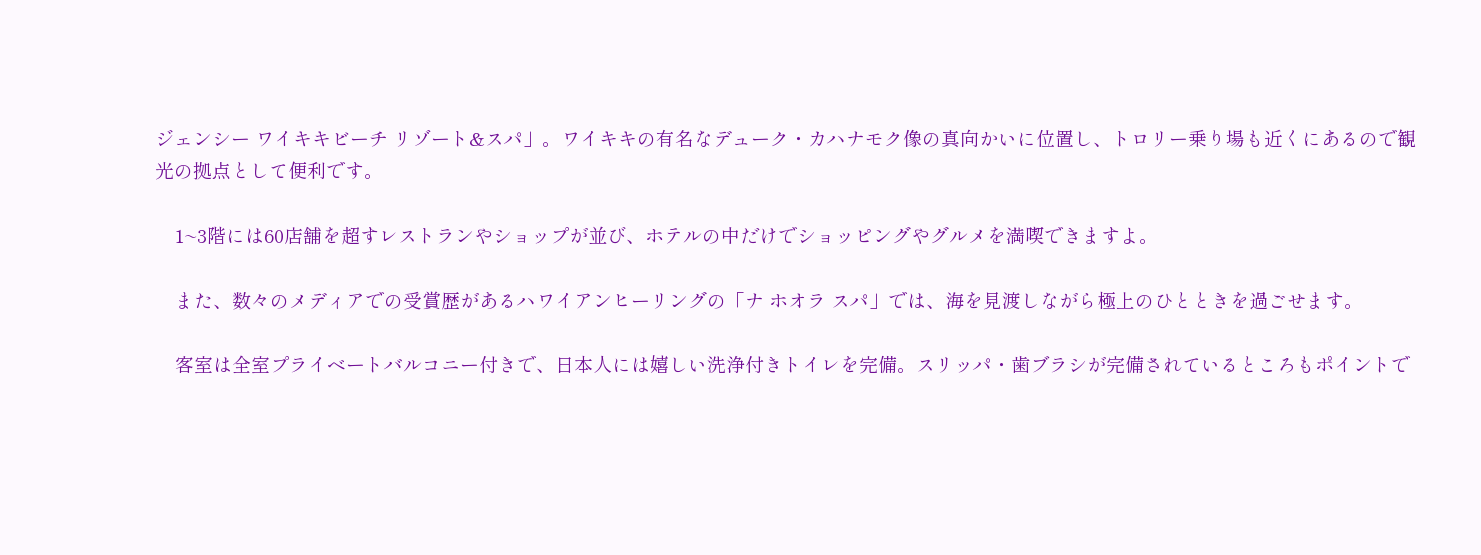ジェンシー ワイキキビーチ リゾート&スパ」。ワイキキの有名なデューク・カハナモク像の真向かいに位置し、トロリー乗り場も近くにあるので観光の拠点として便利です。

    1~3階には60店舗を超すレストランやショップが並び、ホテルの中だけでショッピングやグルメを満喫できますよ。

    また、数々のメディアでの受賞歴があるハワイアンヒーリングの「ナ ホオラ スパ」では、海を見渡しながら極上のひとときを過ごせます。

    客室は全室プライベートバルコニー付きで、日本人には嬉しい洗浄付きトイレを完備。スリッパ・歯ブラシが完備されているところもポイントで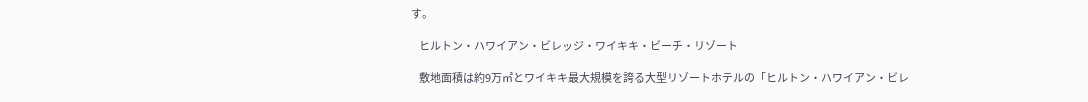す。

    ヒルトン・ハワイアン・ビレッジ・ワイキキ・ビーチ・リゾート

    敷地面積は約9万㎡とワイキキ最大規模を誇る大型リゾートホテルの「ヒルトン・ハワイアン・ビレ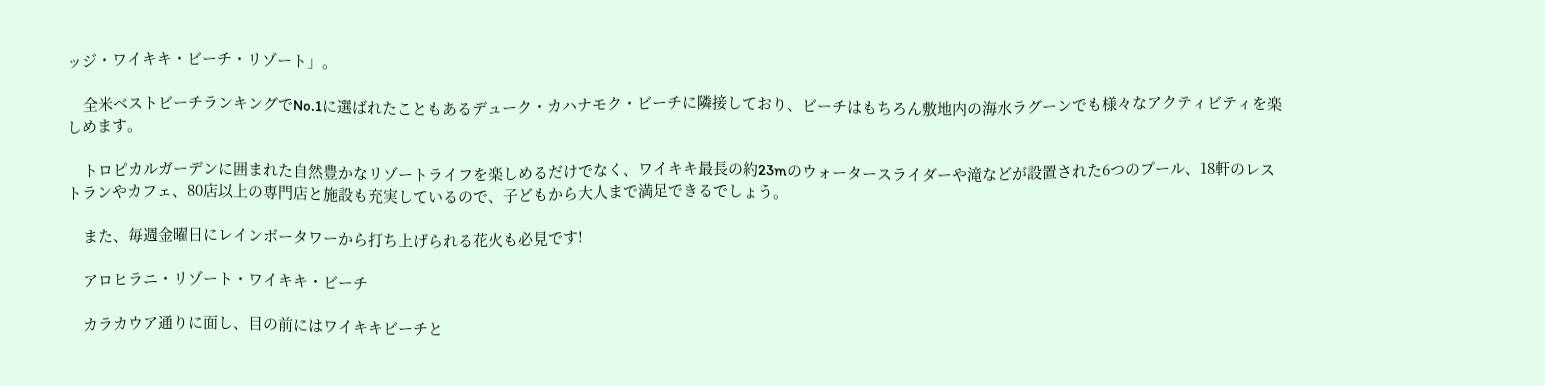ッジ・ワイキキ・ビーチ・リゾート」。

    全米ベストビーチランキングでNo.1に選ばれたこともあるデューク・カハナモク・ビーチに隣接しており、ビーチはもちろん敷地内の海水ラグーンでも様々なアクティビティを楽しめます。

    トロピカルガーデンに囲まれた自然豊かなリゾートライフを楽しめるだけでなく、ワイキキ最長の約23mのウォータースライダーや滝などが設置された6つのプール、18軒のレストランやカフェ、80店以上の専門店と施設も充実しているので、子どもから大人まで満足できるでしょう。

    また、毎週金曜日にレインボータワーから打ち上げられる花火も必見です!

    アロヒラニ・リゾート・ワイキキ・ビーチ

    カラカウア通りに面し、目の前にはワイキキビーチと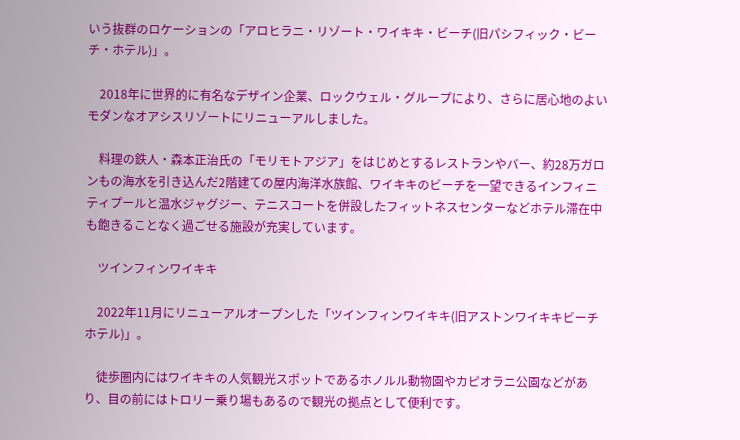いう抜群のロケーションの「アロヒラニ・リゾート・ワイキキ・ビーチ(旧パシフィック・ビーチ・ホテル)」。

    2018年に世界的に有名なデザイン企業、ロックウェル・グループにより、さらに居心地のよいモダンなオアシスリゾートにリニューアルしました。

    料理の鉄人・森本正治氏の「モリモトアジア」をはじめとするレストランやバー、約28万ガロンもの海水を引き込んだ2階建ての屋内海洋水族館、ワイキキのビーチを一望できるインフィニティプールと温水ジャグジー、テニスコートを併設したフィットネスセンターなどホテル滞在中も飽きることなく過ごせる施設が充実しています。

    ツインフィンワイキキ

    2022年11月にリニューアルオープンした「ツインフィンワイキキ(旧アストンワイキキビーチホテル)」。

    徒歩圏内にはワイキキの人気観光スポットであるホノルル動物園やカピオラニ公園などがあり、目の前にはトロリー乗り場もあるので観光の拠点として便利です。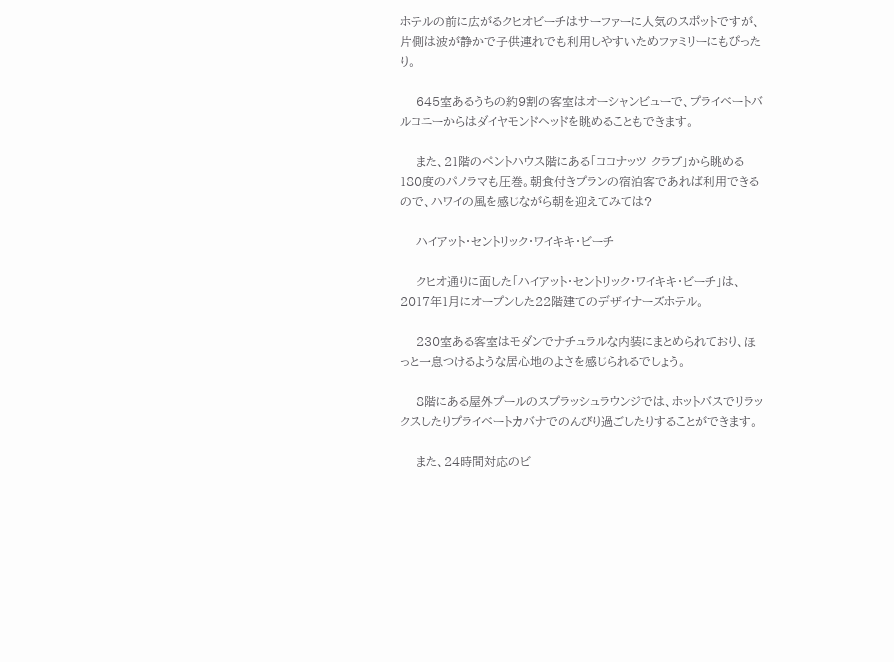ホテルの前に広がるクヒオビーチはサーファーに人気のスポットですが、片側は波が静かで子供連れでも利用しやすいためファミリーにもぴったり。

    645室あるうちの約9割の客室はオーシャンビューで、プライベートバルコニーからはダイヤモンドヘッドを眺めることもできます。

    また、21階のペントハウス階にある「ココナッツ クラブ」から眺める180度のパノラマも圧巻。朝食付きプランの宿泊客であれば利用できるので、ハワイの風を感じながら朝を迎えてみては?

    ハイアット・セントリック・ワイキキ・ビーチ

    クヒオ通りに面した「ハイアット・セントリック・ワイキキ・ビーチ」は、2017年1月にオープンした22階建てのデザイナーズホテル。

    230室ある客室はモダンでナチュラルな内装にまとめられており、ほっと一息つけるような居心地のよさを感じられるでしょう。

    8階にある屋外プールのスプラッシュラウンジでは、ホットバスでリラックスしたりプライベートカバナでのんびり過ごしたりすることができます。

    また、24時間対応のビ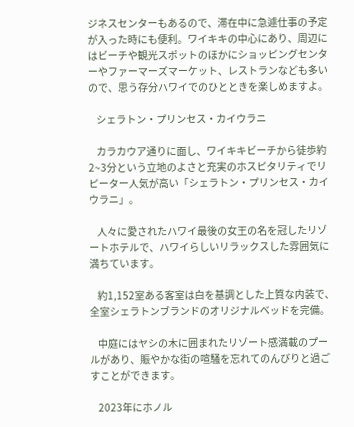ジネスセンターもあるので、滞在中に急遽仕事の予定が入った時にも便利。ワイキキの中心にあり、周辺にはビーチや観光スポットのほかにショッピングセンターやファーマーズマーケット、レストランなども多いので、思う存分ハワイでのひとときを楽しめますよ。

    シェラトン・プリンセス・カイウラニ

    カラカウア通りに面し、ワイキキビーチから徒歩約2~3分という立地のよさと充実のホスピタリティでリピーター人気が高い「シェラトン・プリンセス・カイウラニ」。

    人々に愛されたハワイ最後の女王の名を冠したリゾートホテルで、ハワイらしいリラックスした雰囲気に満ちています。

    約1,152室ある客室は白を基調とした上質な内装で、全室シェラトンブランドのオリジナルベッドを完備。

    中庭にはヤシの木に囲まれたリゾート感満載のプールがあり、賑やかな街の喧騒を忘れてのんびりと過ごすことができます。

    2023年にホノル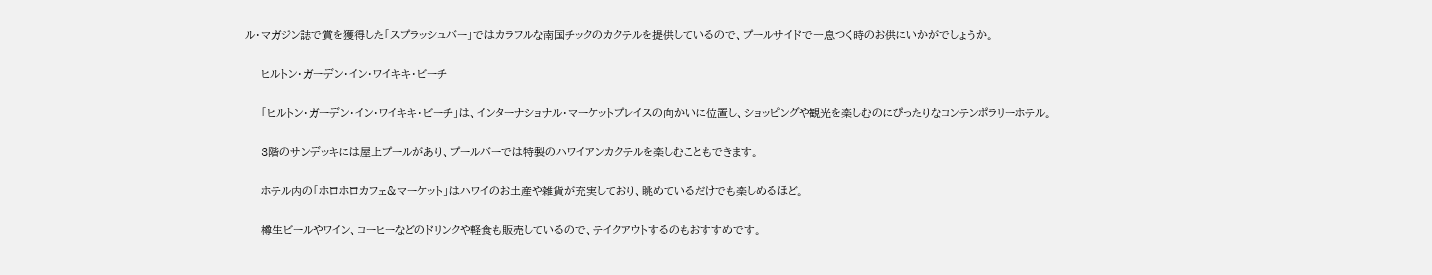ル・マガジン誌で賞を獲得した「スプラッシュバー」ではカラフルな南国チックのカクテルを提供しているので、プールサイドで一息つく時のお供にいかがでしょうか。

    ヒルトン・ガーデン・イン・ワイキキ・ビーチ

    「ヒルトン・ガーデン・イン・ワイキキ・ビーチ」は、インターナショナル・マーケットプレイスの向かいに位置し、ショッピングや観光を楽しむのにぴったりなコンテンポラリーホテル。

    3階のサンデッキには屋上プールがあり、プールバーでは特製のハワイアンカクテルを楽しむこともできます。

    ホテル内の「ホロホロカフェ&マーケット」はハワイのお土産や雑貨が充実しており、眺めているだけでも楽しめるほど。

    樽生ビールやワイン、コーヒーなどのドリンクや軽食も販売しているので、テイクアウトするのもおすすめです。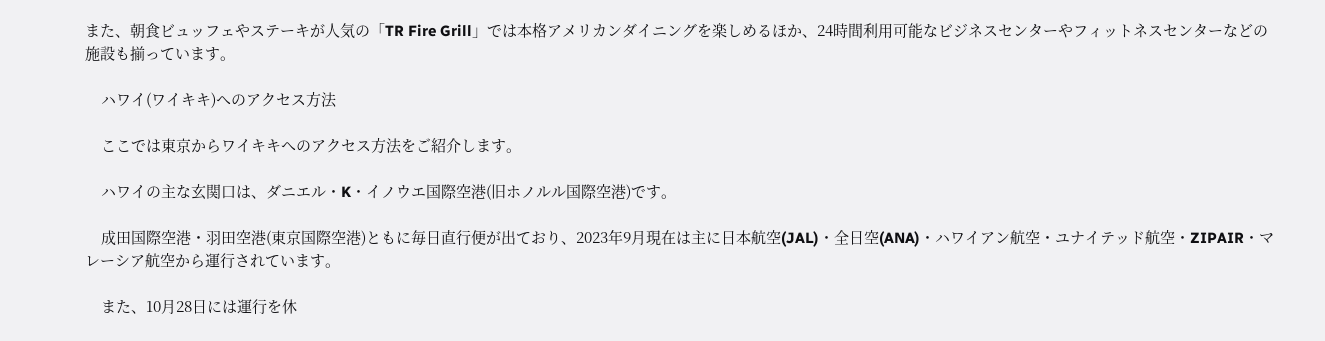また、朝食ビュッフェやステーキが人気の「TR Fire Grill」では本格アメリカンダイニングを楽しめるほか、24時間利用可能なビジネスセンターやフィットネスセンターなどの施設も揃っています。

    ハワイ(ワイキキ)へのアクセス方法

    ここでは東京からワイキキへのアクセス方法をご紹介します。

    ハワイの主な玄関口は、ダニエル・K・イノウエ国際空港(旧ホノルル国際空港)です。

    成田国際空港・羽田空港(東京国際空港)ともに毎日直行便が出ており、2023年9月現在は主に日本航空(JAL)・全日空(ANA)・ハワイアン航空・ユナイテッド航空・ZIPAIR・マレーシア航空から運行されています。

    また、10月28日には運行を休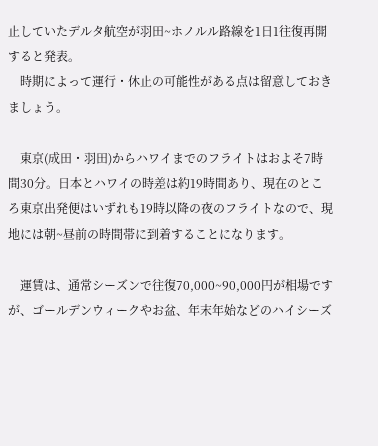止していたデルタ航空が羽田~ホノルル路線を1日1往復再開すると発表。
    時期によって運行・休止の可能性がある点は留意しておきましょう。

    東京(成田・羽田)からハワイまでのフライトはおよそ7時間30分。日本とハワイの時差は約19時間あり、現在のところ東京出発便はいずれも19時以降の夜のフライトなので、現地には朝~昼前の時間帯に到着することになります。

    運賃は、通常シーズンで往復70,000~90,000円が相場ですが、ゴールデンウィークやお盆、年末年始などのハイシーズ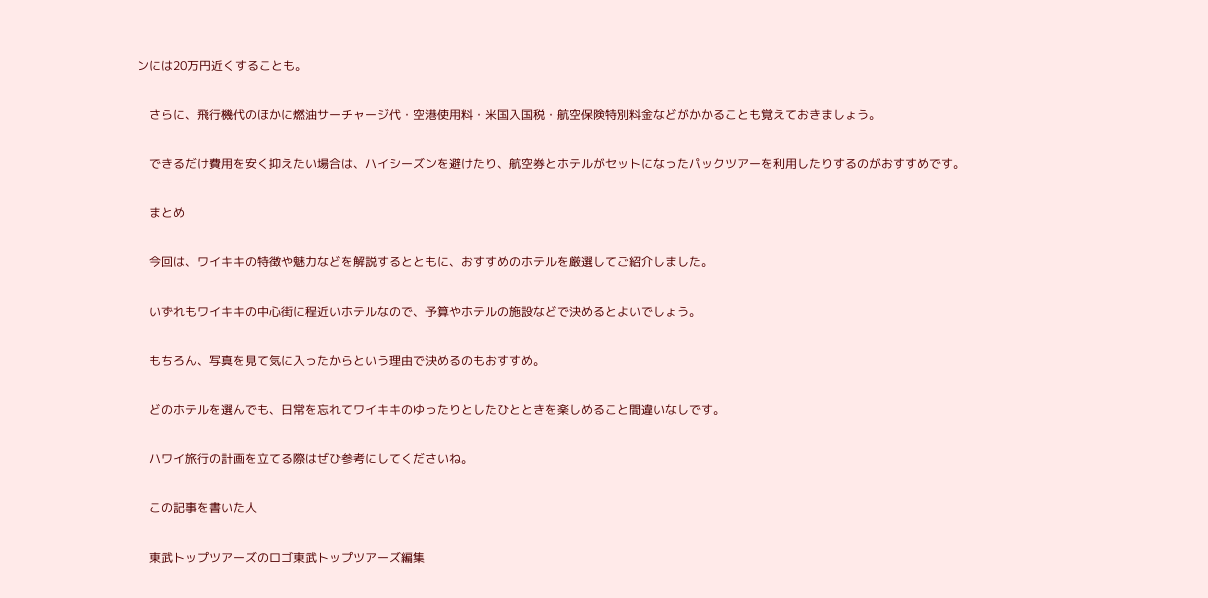ンには20万円近くすることも。

    さらに、飛行機代のほかに燃油サーチャージ代・空港使用料・米国入国税・航空保険特別料金などがかかることも覚えておきましょう。

    できるだけ費用を安く抑えたい場合は、ハイシーズンを避けたり、航空券とホテルがセットになったパックツアーを利用したりするのがおすすめです。

    まとめ

    今回は、ワイキキの特徴や魅力などを解説するとともに、おすすめのホテルを厳選してご紹介しました。

    いずれもワイキキの中心街に程近いホテルなので、予算やホテルの施設などで決めるとよいでしょう。

    もちろん、写真を見て気に入ったからという理由で決めるのもおすすめ。

    どのホテルを選んでも、日常を忘れてワイキキのゆったりとしたひとときを楽しめること間違いなしです。

    ハワイ旅行の計画を立てる際はぜひ参考にしてくださいね。

    この記事を書いた人

    東武トップツアーズのロゴ東武トップツアーズ編集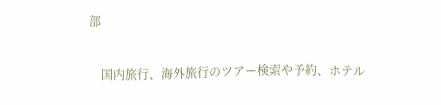部

    国内旅行、海外旅行のツアー検索や予約、ホテル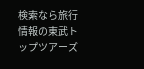検索なら旅行情報の東武トップツアーズ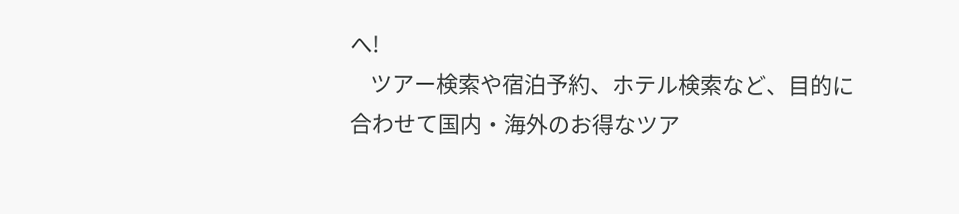へ!
    ツアー検索や宿泊予約、ホテル検索など、目的に合わせて国内・海外のお得なツア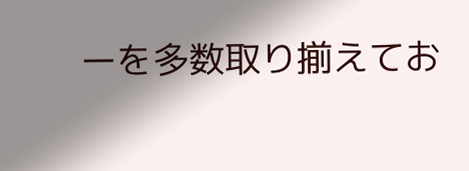ーを多数取り揃えてお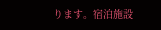ります。宿泊施設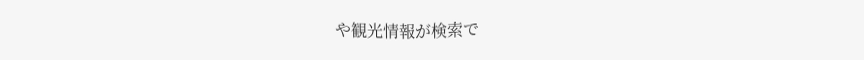や観光情報が検索で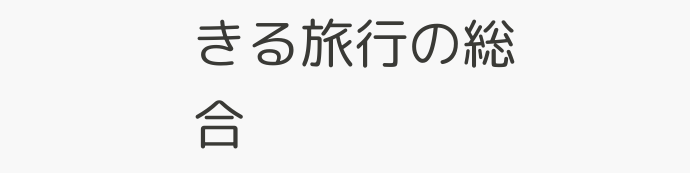きる旅行の総合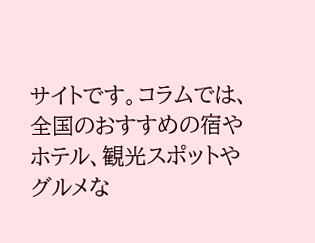サイトです。コラムでは、全国のおすすめの宿やホテル、観光スポットやグルメな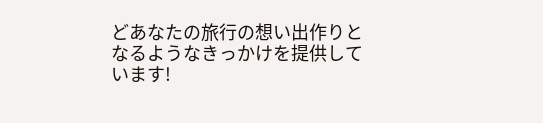どあなたの旅行の想い出作りとなるようなきっかけを提供しています!